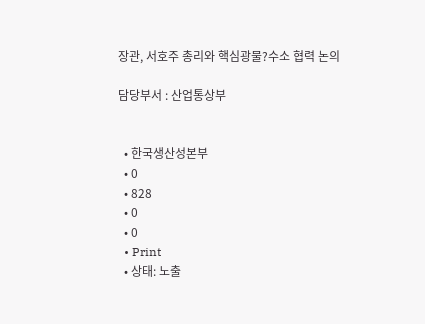장관, 서호주 총리와 핵심광물?수소 협력 논의

담당부서 : 산업통상부


  • 한국생산성본부
  • 0
  • 828
  • 0
  • 0
  • Print
  • 상태: 노출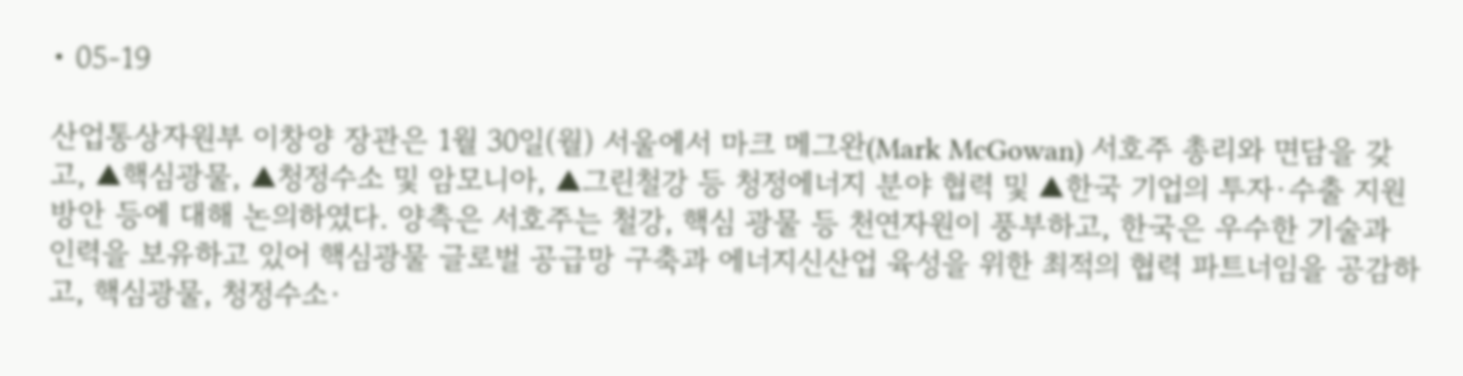• 05-19

산업통상자원부 이창양 장관은 1월 30일(월) 서울에서 마크 메그완(Mark McGowan) 서호주 총리와 면담을 갖고, ▲핵심광물, ▲청정수소 및 암모니아, ▲그린철강 등 청정에너지 분야 협력 및 ▲한국 기업의 투자·수출 지원 방안 등에 대해 논의하였다. 양측은 서호주는 철강, 핵심 광물 등 천연자원이 풍부하고, 한국은 우수한 기술과 인력을 보유하고 있어 핵심광물 글로벌 공급망 구축과 에너지신산업 육성을 위한 최적의 협력 파트너임을 공감하고, 핵심광물, 청정수소·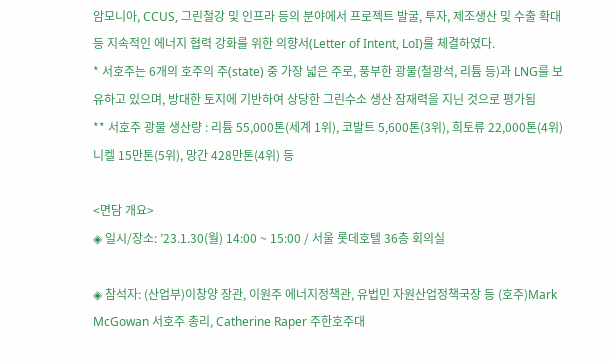암모니아, CCUS, 그린철강 및 인프라 등의 분야에서 프로젝트 발굴, 투자, 제조생산 및 수출 확대 등 지속적인 에너지 협력 강화를 위한 의향서(Letter of Intent, LoI)를 체결하였다.
* 서호주는 6개의 호주의 주(state) 중 가장 넓은 주로, 풍부한 광물(철광석, 리튬 등)과 LNG를 보유하고 있으며, 방대한 토지에 기반하여 상당한 그린수소 생산 잠재력을 지닌 것으로 평가됨
** 서호주 광물 생산량 : 리튬 55,000톤(세계 1위), 코발트 5,600톤(3위), 희토류 22,000톤(4위)
니켈 15만톤(5위), 망간 428만톤(4위) 등

<면담 개요>
◈ 일시/장소: ’23.1.30(월) 14:00 ~ 15:00 / 서울 롯데호텔 36층 회의실

◈ 참석자: (산업부)이창양 장관, 이원주 에너지정책관, 유법민 자원산업정책국장 등 (호주)Mark McGowan 서호주 총리, Catherine Raper 주한호주대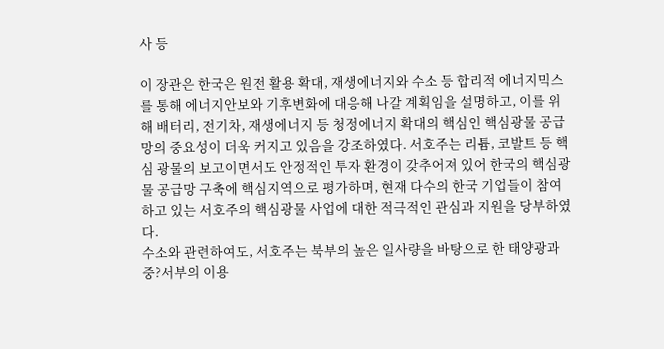사 등

이 장관은 한국은 원전 활용 확대, 재생에너지와 수소 등 합리적 에너지믹스를 통해 에너지안보와 기후변화에 대응해 나갈 계획임을 설명하고, 이를 위해 배터리, 전기차, 재생에너지 등 청정에너지 확대의 핵심인 핵심광물 공급망의 중요성이 더욱 커지고 있음을 강조하였다. 서호주는 리튬, 코발트 등 핵심 광물의 보고이면서도 안정적인 투자 환경이 갖추어져 있어 한국의 핵심광물 공급망 구축에 핵심지역으로 평가하며, 현재 다수의 한국 기업들이 참여하고 있는 서호주의 핵심광물 사업에 대한 적극적인 관심과 지원을 당부하였다.
수소와 관련하여도, 서호주는 북부의 높은 일사량을 바탕으로 한 태양광과 중?서부의 이용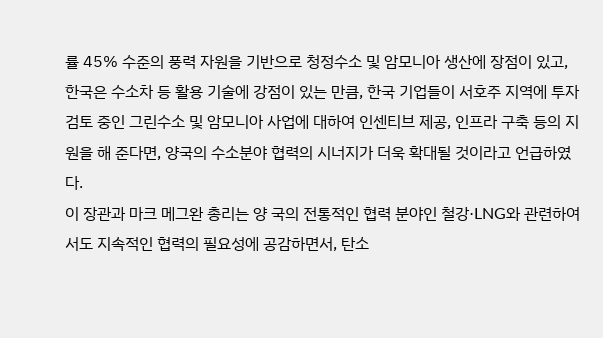률 45% 수준의 풍력 자원을 기반으로 청정수소 및 암모니아 생산에 장점이 있고, 한국은 수소차 등 활용 기술에 강점이 있는 만큼, 한국 기업들이 서호주 지역에 투자 검토 중인 그린수소 및 암모니아 사업에 대하여 인센티브 제공, 인프라 구축 등의 지원을 해 준다면, 양국의 수소분야 협력의 시너지가 더욱 확대될 것이라고 언급하였다.
이 장관과 마크 메그완 총리는 양 국의 전통적인 협력 분야인 철강·LNG와 관련하여서도 지속적인 협력의 필요성에 공감하면서, 탄소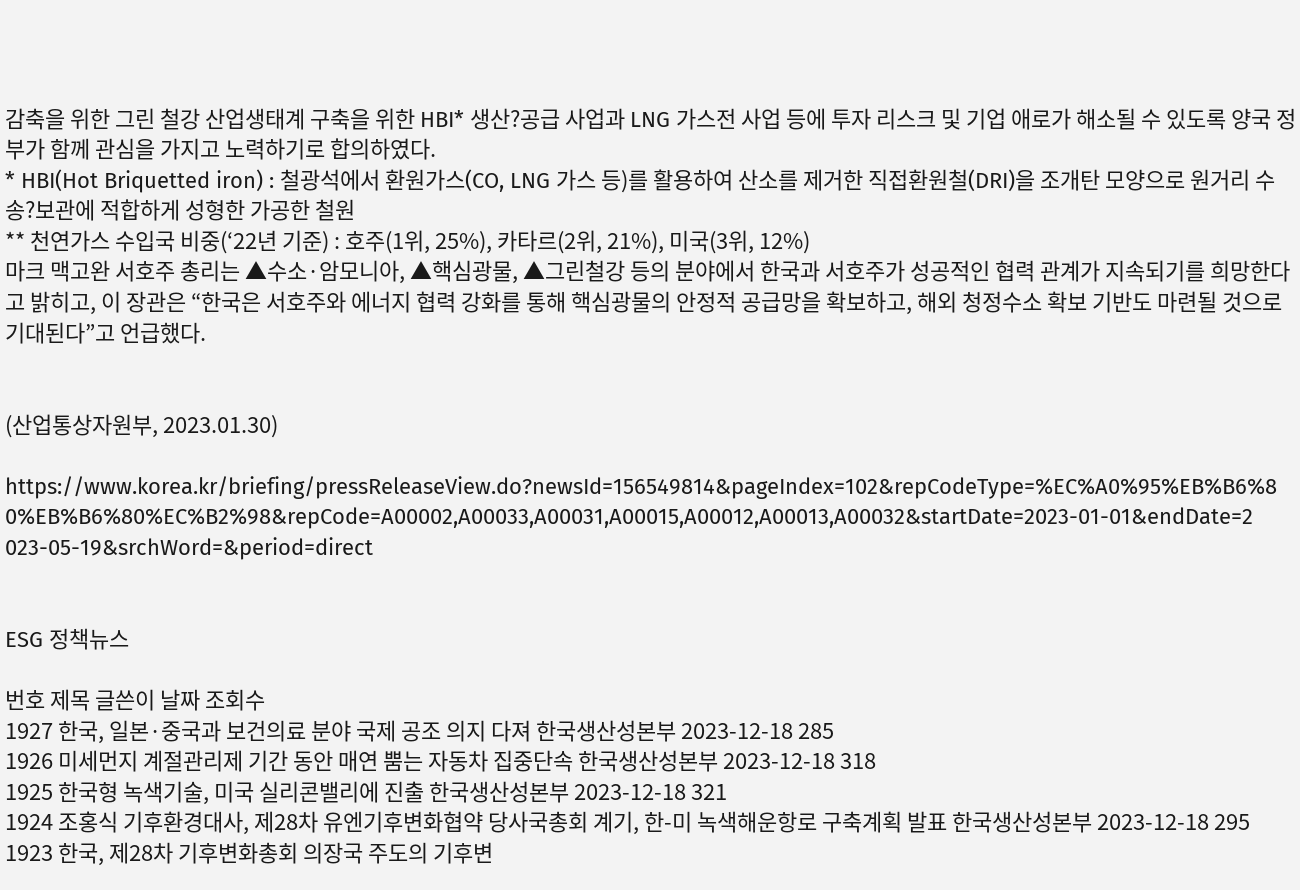감축을 위한 그린 철강 산업생태계 구축을 위한 HBI* 생산?공급 사업과 LNG 가스전 사업 등에 투자 리스크 및 기업 애로가 해소될 수 있도록 양국 정부가 함께 관심을 가지고 노력하기로 합의하였다.
* HBI(Hot Briquetted iron) : 철광석에서 환원가스(CO, LNG 가스 등)를 활용하여 산소를 제거한 직접환원철(DRI)을 조개탄 모양으로 원거리 수송?보관에 적합하게 성형한 가공한 철원
** 천연가스 수입국 비중(‘22년 기준) : 호주(1위, 25%), 카타르(2위, 21%), 미국(3위, 12%)
마크 맥고완 서호주 총리는 ▲수소·암모니아, ▲핵심광물, ▲그린철강 등의 분야에서 한국과 서호주가 성공적인 협력 관계가 지속되기를 희망한다고 밝히고, 이 장관은 “한국은 서호주와 에너지 협력 강화를 통해 핵심광물의 안정적 공급망을 확보하고, 해외 청정수소 확보 기반도 마련될 것으로 기대된다”고 언급했다.


(산업통상자원부, 2023.01.30)

https://www.korea.kr/briefing/pressReleaseView.do?newsId=156549814&pageIndex=102&repCodeType=%EC%A0%95%EB%B6%80%EB%B6%80%EC%B2%98&repCode=A00002,A00033,A00031,A00015,A00012,A00013,A00032&startDate=2023-01-01&endDate=2023-05-19&srchWord=&period=direct


ESG 정책뉴스

번호 제목 글쓴이 날짜 조회수
1927 한국, 일본·중국과 보건의료 분야 국제 공조 의지 다져 한국생산성본부 2023-12-18 285
1926 미세먼지 계절관리제 기간 동안 매연 뿜는 자동차 집중단속 한국생산성본부 2023-12-18 318
1925 한국형 녹색기술, 미국 실리콘밸리에 진출 한국생산성본부 2023-12-18 321
1924 조홍식 기후환경대사, 제28차 유엔기후변화협약 당사국총회 계기, 한-미 녹색해운항로 구축계획 발표 한국생산성본부 2023-12-18 295
1923 한국, 제28차 기후변화총회 의장국 주도의 기후변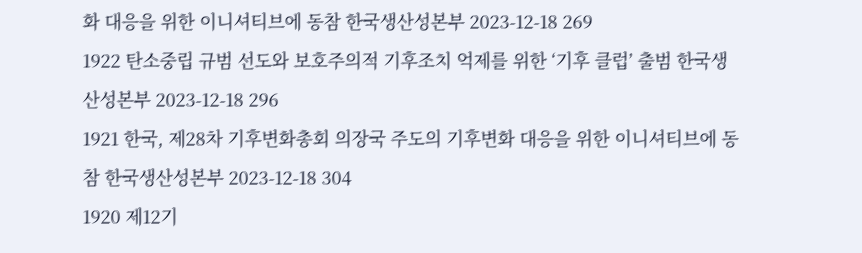화 대응을 위한 이니셔티브에 동참 한국생산성본부 2023-12-18 269
1922 탄소중립 규범 선도와 보호주의적 기후조치 억제를 위한 ‘기후 클럽’ 출범 한국생산성본부 2023-12-18 296
1921 한국, 제28차 기후변화총회 의장국 주도의 기후변화 대응을 위한 이니셔티브에 동참 한국생산성본부 2023-12-18 304
1920 제12기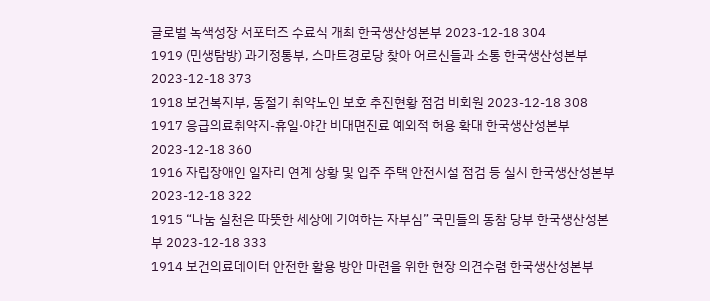글로벌 녹색성장 서포터즈 수료식 개최 한국생산성본부 2023-12-18 304
1919 (민생탐방) 과기정통부, 스마트경로당 찾아 어르신들과 소통 한국생산성본부 2023-12-18 373
1918 보건복지부, 동절기 취약노인 보호 추진현황 점검 비회원 2023-12-18 308
1917 응급의료취약지-휴일·야간 비대면진료 예외적 허용 확대 한국생산성본부 2023-12-18 360
1916 자립장애인 일자리 연계 상황 및 입주 주택 안전시설 점검 등 실시 한국생산성본부 2023-12-18 322
1915 “나눔 실천은 따뜻한 세상에 기여하는 자부심” 국민들의 동참 당부 한국생산성본부 2023-12-18 333
1914 보건의료데이터 안전한 활용 방안 마련을 위한 현장 의견수렴 한국생산성본부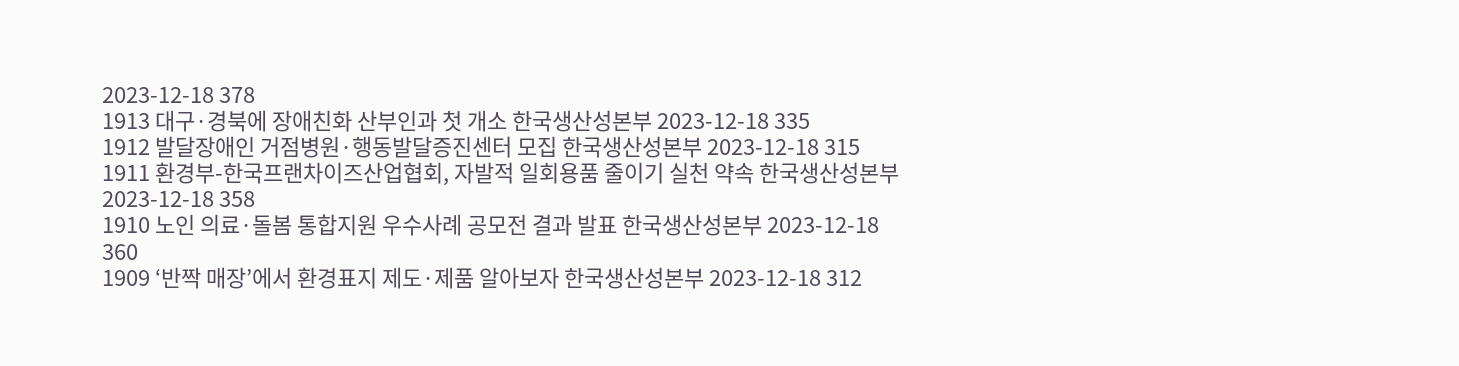2023-12-18 378
1913 대구·경북에 장애친화 산부인과 첫 개소 한국생산성본부 2023-12-18 335
1912 발달장애인 거점병원·행동발달증진센터 모집 한국생산성본부 2023-12-18 315
1911 환경부-한국프랜차이즈산업협회, 자발적 일회용품 줄이기 실천 약속 한국생산성본부 2023-12-18 358
1910 노인 의료·돌봄 통합지원 우수사례 공모전 결과 발표 한국생산성본부 2023-12-18 360
1909 ‘반짝 매장’에서 환경표지 제도·제품 알아보자 한국생산성본부 2023-12-18 312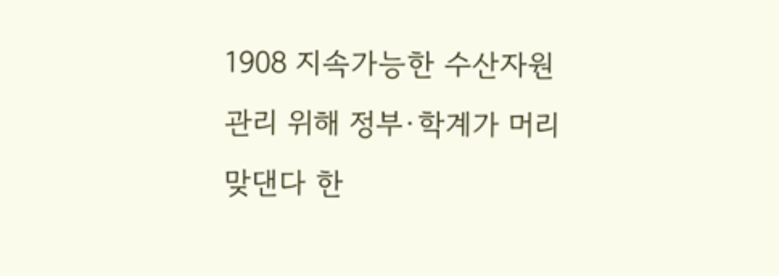1908 지속가능한 수산자원 관리 위해 정부·학계가 머리 맞댄다 한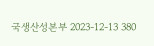국생산성본부 2023-12-13 380